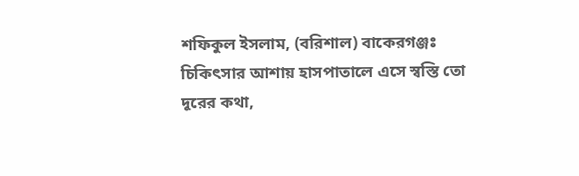শফিকুল ইসলাম, (বরিশাল) বাকেরগঞ্জঃ
চিকিৎসার আশায় হাসপাতালে এসে স্বস্তি তো দূরের কথা,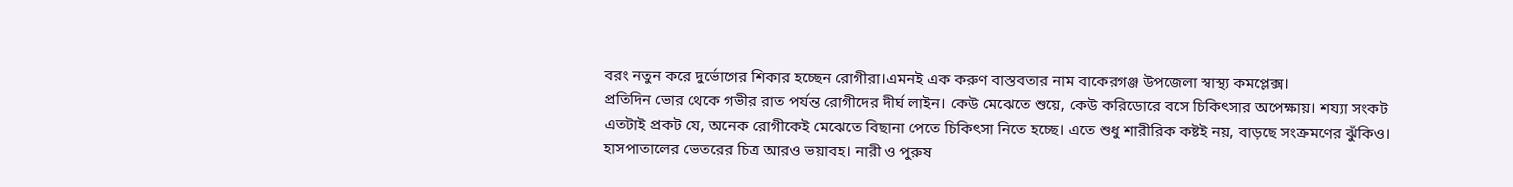বরং নতুন করে দুর্ভোগের শিকার হচ্ছেন রোগীরা।এমনই এক করুণ বাস্তবতার নাম বাকেরগঞ্জ উপজেলা স্বাস্থ্য কমপ্লেক্স।
প্রতিদিন ভোর থেকে গভীর রাত পর্যন্ত রোগীদের দীর্ঘ লাইন। কেউ মেঝেতে শুয়ে, কেউ করিডোরে বসে চিকিৎসার অপেক্ষায়। শয্যা সংকট এতটাই প্রকট যে, অনেক রোগীকেই মেঝেতে বিছানা পেতে চিকিৎসা নিতে হচ্ছে। এতে শুধু শারীরিক কষ্টই নয়, বাড়ছে সংক্রমণের ঝুঁকিও।
হাসপাতালের ভেতরের চিত্র আরও ভয়াবহ। নারী ও পুরুষ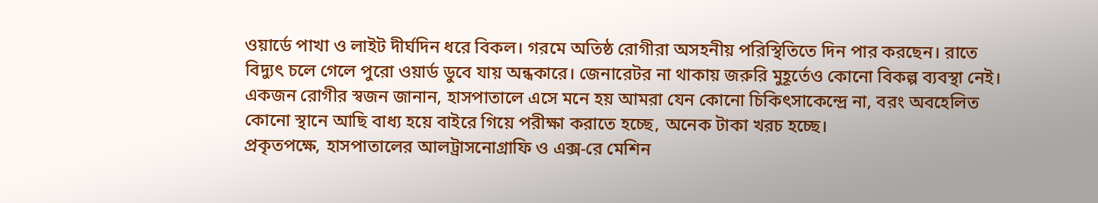ওয়ার্ডে পাখা ও লাইট দীর্ঘদিন ধরে বিকল। গরমে অতিষ্ঠ রোগীরা অসহনীয় পরিস্থিতিতে দিন পার করছেন। রাতে বিদ্যুৎ চলে গেলে পুরো ওয়ার্ড ডুবে যায় অন্ধকারে। জেনারেটর না থাকায় জরুরি মুহূর্তেও কোনো বিকল্প ব্যবস্থা নেই।
একজন রোগীর স্বজন জানান, হাসপাতালে এসে মনে হয় আমরা যেন কোনো চিকিৎসাকেন্দ্রে না, বরং অবহেলিত কোনো স্থানে আছি বাধ্য হয়ে বাইরে গিয়ে পরীক্ষা করাতে হচ্ছে, অনেক টাকা খরচ হচ্ছে।
প্রকৃতপক্ষে, হাসপাতালের আলট্রাসনোগ্রাফি ও এক্স-রে মেশিন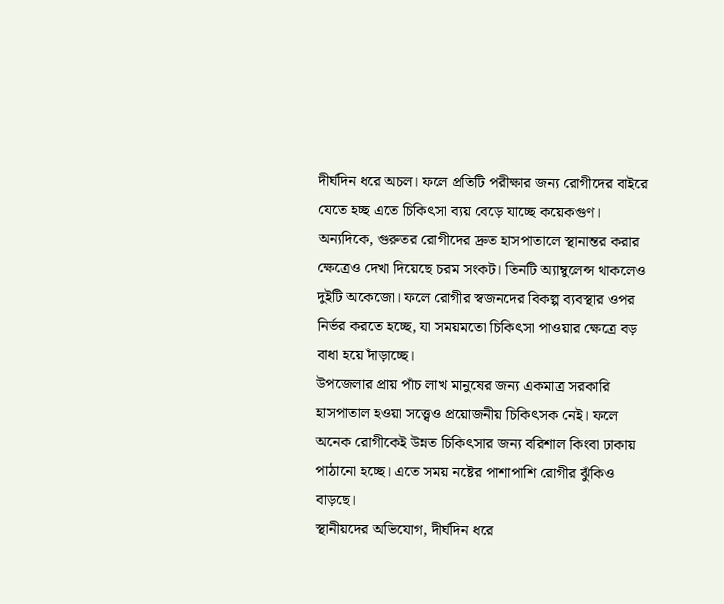দীর্ঘদিন ধরে অচল। ফলে প্রতিটি পরীক্ষার জন্য রোগীদের বাইরে যেতে হচ্ছ এতে চিকিৎসা ব্যয় বেড়ে যাচ্ছে কয়েকগুণ।
অন্যদিকে, গুরুতর রোগীদের দ্রুত হাসপাতালে স্থানান্তর করার ক্ষেত্রেও দেখা দিয়েছে চরম সংকট। তিনটি অ্যাম্বুলেন্স থাকলেও দুইটি অকেজো। ফলে রোগীর স্বজনদের বিকল্প ব্যবস্থার ওপর নির্ভর করতে হচ্ছে, যা সময়মতো চিকিৎসা পাওয়ার ক্ষেত্রে বড় বাধা হয়ে দাঁড়াচ্ছে।
উপজেলার প্রায় পাঁচ লাখ মানুষের জন্য একমাত্র সরকারি হাসপাতাল হওয়া সত্ত্বেও প্রয়োজনীয় চিকিৎসক নেই। ফলে অনেক রোগীকেই উন্নত চিকিৎসার জন্য বরিশাল কিংবা ঢাকায় পাঠানো হচ্ছে। এতে সময় নষ্টের পাশাপাশি রোগীর ঝুঁকিও বাড়ছে।
স্থানীয়দের অভিযোগ, দীর্ঘদিন ধরে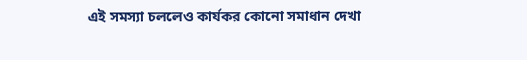এই সমস্যা চললেও কার্যকর কোনো সমাধান দেখা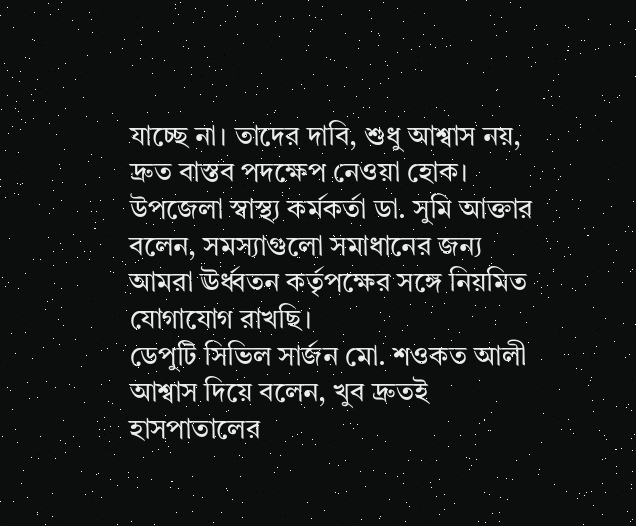যাচ্ছে না। তাদের দাবি, শুধু আশ্বাস নয়, দ্রুত বাস্তব পদক্ষেপ নেওয়া হোক।
উপজেলা স্বাস্থ্য কর্মকর্তা ডা. সুমি আক্তার বলেন, সমস্যাগুলো সমাধানের জন্য আমরা ঊর্ধ্বতন কর্তৃপক্ষের সঙ্গে নিয়মিত যোগাযোগ রাখছি।
ডেপুটি সিভিল সার্জন মো. শওকত আলী আশ্বাস দিয়ে বলেন, খুব দ্রুতই হাসপাতালের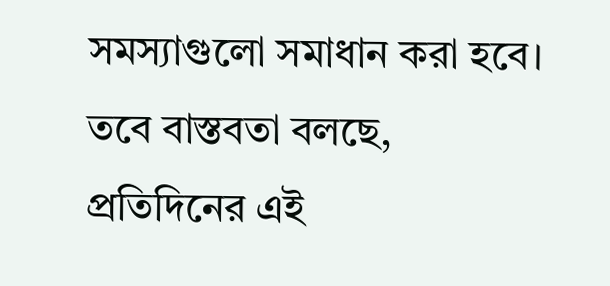সমস্যাগুলো সমাধান করা হবে।
তবে বাস্তবতা বলছে, প্রতিদিনের এই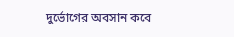দুর্ভোগের অবসান কবে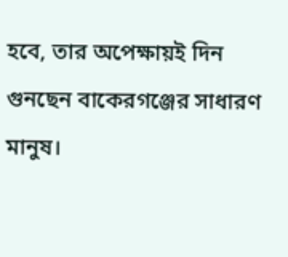হবে, তার অপেক্ষায়ই দিন গুনছেন বাকেরগঞ্জের সাধারণ মানুষ।